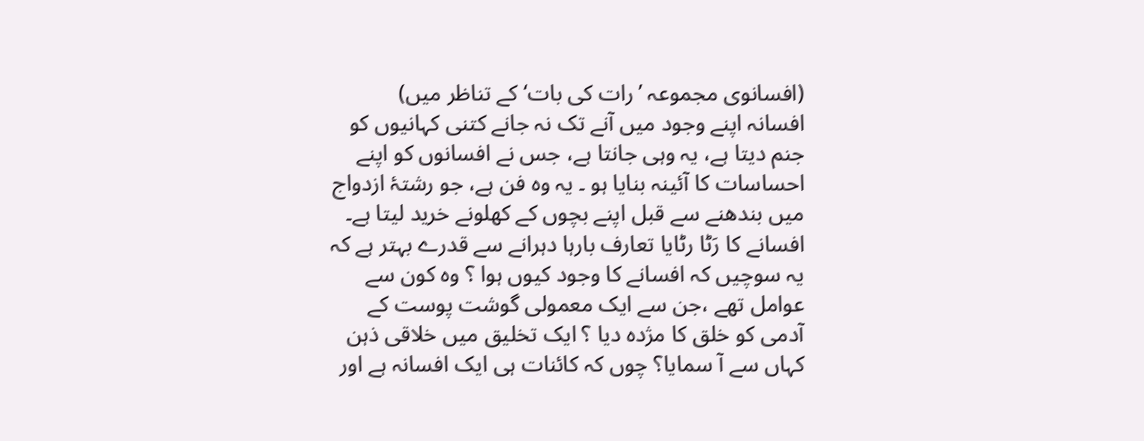(افسانوی مجموعہ ’رات کی بات‘ کے تناظر میں)
افسانہ اپنے وجود میں آنے تک نہ جانے کتنی کہانیوں کو جنم دیتا ہے، یہ وہی جانتا ہے، جس نے افسانوں کو اپنے احساسات کا آئینہ بنایا ہو ۔ یہ وہ فن ہے، جو رشتۂ ازدواج میں بندھنے سے قبل اپنے بچوں کے کھلونے خرید لیتا ہے۔ افسانے کا رَٹا رٹایا تعارف بارہا دہرانے سے قدرے بہتر ہے کہ یہ سوچیں کہ افسانے کا وجود کیوں ہوا ؟ وہ کون سے عوامل تھے ،جن سے ایک معمولی گوشت پوست کے آدمی کو خلق کا مژدہ دیا ؟ ایک تخلیق میں خلاقی ذہن کہاں سے آ سمایا؟ چوں کہ کائنات ہی ایک افسانہ ہے اور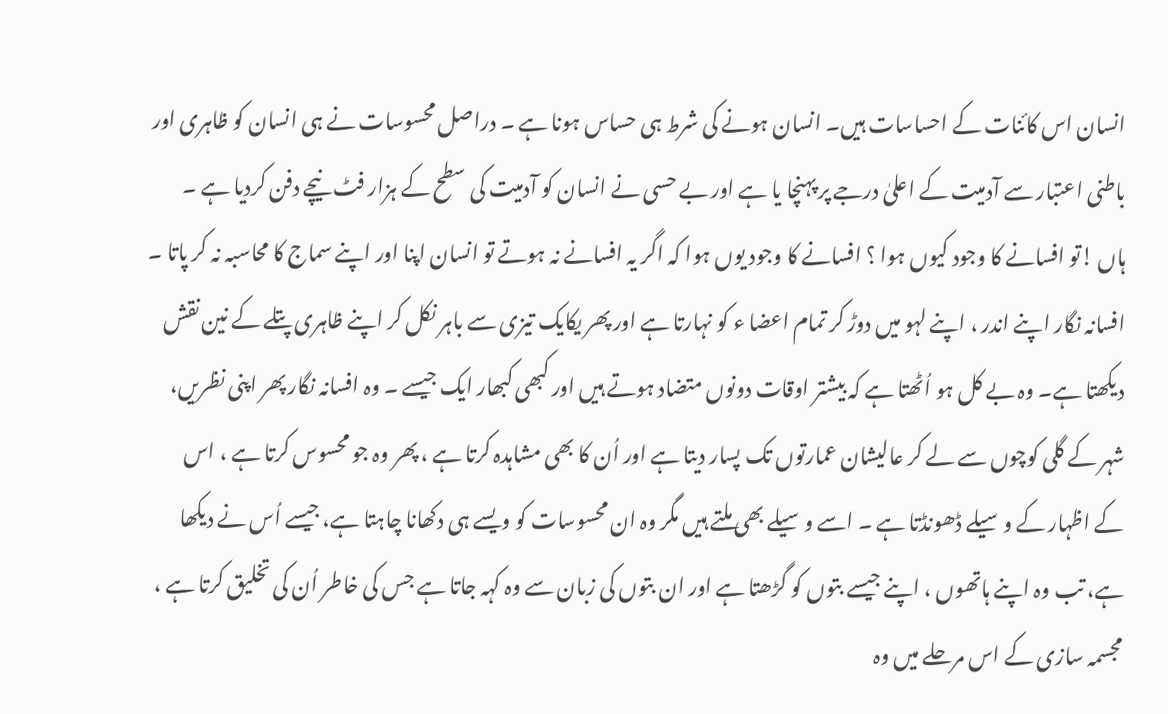انسان اس کائنات کے احساسات ہیں۔ انسان ہونے کی شرط ہی حساس ہونا ہے ۔ دراصل محسوسات نے ہی انسان کو ظاہری اور باطنی اعتبار سے آدمیت کے اعلیٰ درجے پر پہنچا یا ہے اور بے حسی نے انسان کو آدمیت کی سطح کے ہزار فٹ نیچے دفن کردیا ہے ۔ ہاں !تو افسانے کا وجود کیوں ہوا ؟ افسانے کا وجود یوں ہوا کہ اگر یہ افسانے نہ ہوتے تو انسان اپنا اور اپنے سماج کا محاسبہ نہ کر پاتا ۔ افسانہ نگار اپنے اندر ، اپنے لہو میں دوڑ کر تمام اعضا ء کو نہارتا ہے اور پھر یکایک تیزی سے باہر نکل کر اپنے ظاہری پتلے کے نین نقش دیکھتا ہے۔ وہ بے کل ہو اُٹھتا ہے کہ بیشتر اوقات دونوں متضاد ہوتے ہیں اور کبھی کبھار ایک جیسے ۔ وہ افسانہ نگار پھر اپنی نظریں، شہر کے گلی کوچوں سے لے کر عالیشان عمارتوں تک پسار دیتا ہے اور اُن کا بھی مشاہدہ کرتا ہے ، پھر وہ جو محسوس کرتا ہے ، اس کے اظہار کے وسیلے ڈھونڈتا ہے ۔ اسے وسیلے بھی ملتے ہیں مگر وہ ان محسوسات کو ویسے ہی دکھانا چاہتا ہے، جیسے اُس نے دیکھا ہے، تب وہ اپنے ہاتھوں ، اپنے جیسے بتوں کو گڑھتا ہے اور ان بتوں کی زبان سے وہ کہہ جاتا ہے جس کی خاطر اُن کی تخلیق کرتا ہے ، مجسمہ سازی کے اس مرحلے میں وہ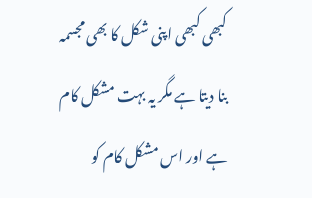کبھی کبھی اپنی شکل کا بھی مجسمہ بنا دیتا ہے مگر یہ بہت مشکل کام ہے اور اس مشکل کام کو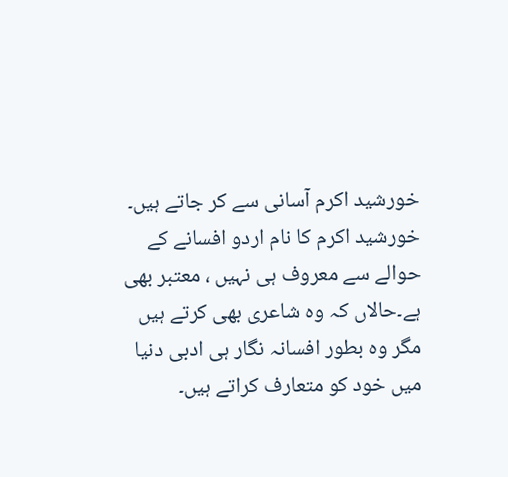خورشید اکرم آسانی سے کر جاتے ہیں۔
خورشید اکرم کا نام اردو افسانے کے حوالے سے معروف ہی نہیں ، معتبر بھی ہے۔حالاں کہ وہ شاعری بھی کرتے ہیں مگر وہ بطور افسانہ نگار ہی ادبی دنیا میں خود کو متعارف کراتے ہیں۔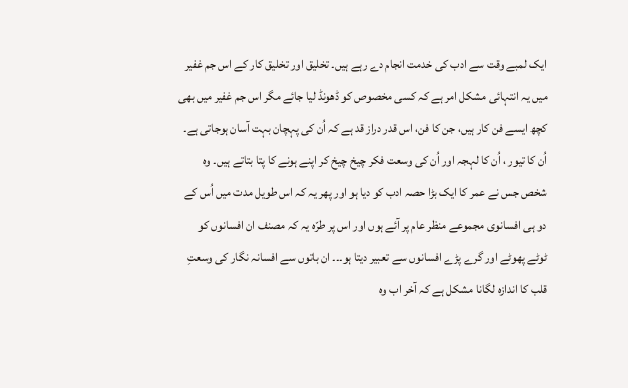ایک لمبے وقت سے ادب کی خدمت انجام دے رہے ہیں۔ تخلیق اور تخلیق کار کے اس جم غفیر میں یہ انتہائی مشکل امر ہے کہ کسی مخصوص کو ڈھونڈ لیا جائے مگر اس جم غفیر میں بھی کچھ ایسے فن کار ہیں، جن کا فن، اس قدر دراز قد ہے کہ اُن کی پہچان بہت آسان ہوجاتی ہے۔ اُن کا تیور ، اُن کا لہجہ اور اُن کی وسعت فکر چیخ چیخ کر اپنے ہونے کا پتا بتاتے ہیں۔ وہ شخص جس نے عمر کا ایک بڑا حصہ ادب کو دیا ہو اور پھر یہ کہ اس طویل مدت میں اُس کے دو ہی افسانوی مجموعے منظر عام پر آئے ہوں اور اس پر طرّہ یہ کہ مصنف ان افسانوں کو ٹوٹے پھوٹے اور گرے پڑے افسانوں سے تعبیر دیتا ہو۔۔۔ ان باتوں سے افسانہ نگار کی وسعتِ قلب کا اندازہ لگانا مشکل ہے کہ آخر اب وہ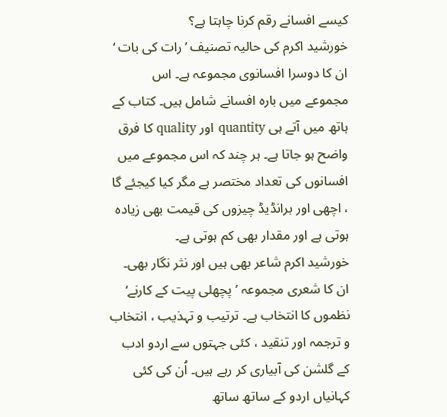کیسے افسانے رقم کرنا چاہتا ہے؟
خورشید اکرم کی حالیہ تصنیف ’رات کی بات ‘ ان کا دوسرا افسانوی مجموعہ ہے۔ اس مجموعے میں بارہ افسانے شامل ہیں۔ کتاب کے ہاتھ میں آتے ہی quantity اور quality کا فرق واضح ہو جاتا ہے۔ ہر چند کہ اس مجموعے میں افسانوں کی تعداد مختصر ہے مگر کیا کیجئے گا ، اچھی اور برانڈیڈ چیزوں کی قیمت بھی زیادہ ہوتی ہے اور مقدار بھی کم ہوتی ہے۔
خورشید اکرم شاعر بھی ہیں اور نثر نگار بھی۔ ان کا شعری مجموعہ ’پچھلی پیت کے کارنے‘ نظموں کا انتخاب ہے۔ ترتیب و تہذیب ، انتخاب و ترجمہ اور تنقید ، کئی جہتوں سے اردو ادب کے گلشن کی آبیاری کر رہے ہیں۔ اُن کی کئی کہانیاں اردو کے ساتھ ساتھ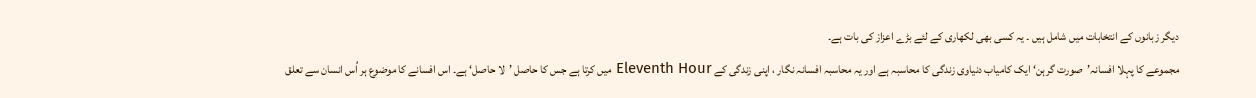دیگر زبانوں کے انتخابات میں شامل ہیں ۔ یہ کسی بھی لکھاری کے لئے بڑے اعزاز کی بات ہے۔
مجموعے کا پہلا افسانہ’صورت گرہن‘ ایک کامیاب دنیاوی زندگی کا محاسبہ ہے اور یہ محاسبہ افسانہ نگار ، اپنی زندگی کے Eleventh Hour میں کرتا ہے جس کا حاصل ’لا حاصل‘ ہے۔ اس افسانے کا موضوع ہر اُس انسان سے تعلق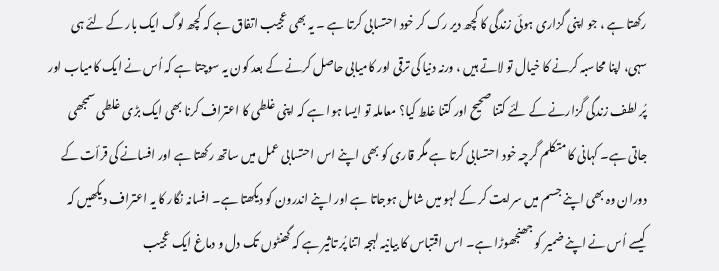رکھتا ہے ، جو اپنی گزاری ہوئی زندگی کا کچھ دیر رک کر خود احتسابی کرتا ہے ۔ یہ بھی عجیب اتفاق ہے کہ کچھ لوگ ایک بار کے لئے ہی سہی، اپنا محاسبہ کرنے کا خیال تو لاتے ہیں ، ورنہ دنیا کی ترقی اور کامیابی حاصل کرنے کے بعد کون یہ سوچتا ہے کہ اُس نے ایک کامیاب اور پُر لطف زندگی گزارنے کے لئے کتنا صحیح اور کتنا غلط کیا؟ معاملہ تو ایسا ہوا ہے کہ اپنی غلطی کا اعتراف کرنا بھی ایک بڑی غلطی سمجھی جاتی ہے۔ کہانی کا متکلم گرچہ خود احتسابی کرتا ہے مگر قاری کو بھی اپنے اس احتسابی عمل میں ساتھ رکھتا ہے اور افسانے کی قرأت کے دوران وہ بھی اپنے جسم میں سرایت کر کے لہو میں شامل ہوجاتا ہے اور اپنے اندرون کو دیکھتا ہے۔ افسانہ نگار کا یہ اعتراف دیکھیں کہ کیسے اُس نے اپنے ضمیر کو جھنجھوڑا ہے۔ اس اقتباس کا بیانیہ لہجہ اتنا پُر تاثیر ہے کہ گھنٹوں تک دل و دماغ ایک عجیب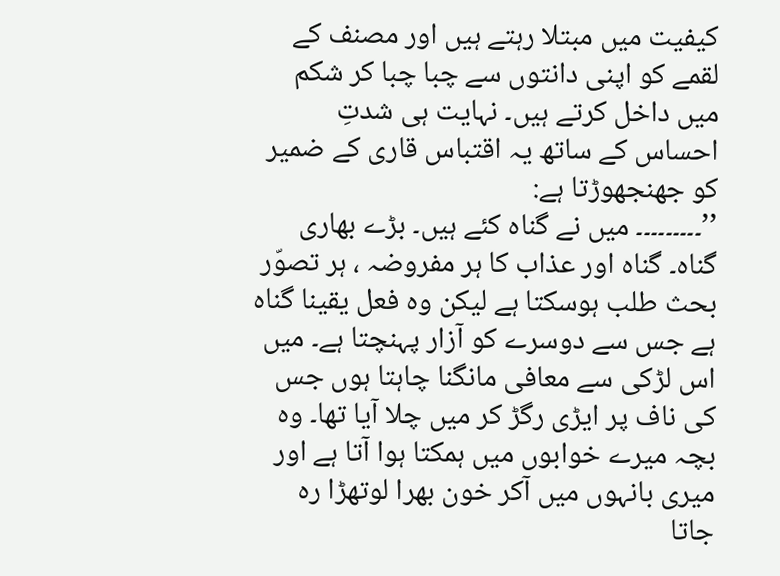کیفیت میں مبتلا رہتے ہیں اور مصنف کے لقمے کو اپنی دانتوں سے چبا چبا کر شکم میں داخل کرتے ہیں۔ نہایت ہی شدتِ احساس کے ساتھ یہ اقتباس قاری کے ضمیر کو جھنجھوڑتا ہے:
’’۔۔۔۔۔۔۔۔۔ میں نے گناہ کئے ہیں۔ بڑے بھاری گناہ۔ گناہ اور عذاب کا ہر مفروضہ ، ہر تصوّر بحث طلب ہوسکتا ہے لیکن وہ فعل یقینا گناہ ہے جس سے دوسرے کو آزار پہنچتا ہے۔ میں اس لڑکی سے معافی مانگنا چاہتا ہوں جس کی ناف پر ایڑی رگڑ کر میں چلا آیا تھا۔ وہ بچہ میرے خوابوں میں ہمکتا ہوا آتا ہے اور میری بانہوں میں آکر خون بھرا لوتھڑا رہ جاتا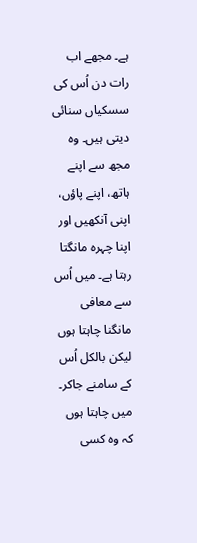ہے۔ مجھے اب رات دن اُس کی سسکیاں سنائی دیتی ہیں۔ وہ مجھ سے اپنے ہاتھ، اپنے پاؤں، اپنی آنکھیں اور اپنا چہرہ مانگتا رہتا ہے۔ میں اُس سے معافی مانگنا چاہتا ہوں لیکن بالکل اُس کے سامنے جاکر۔ میں چاہتا ہوں کہ وہ کسی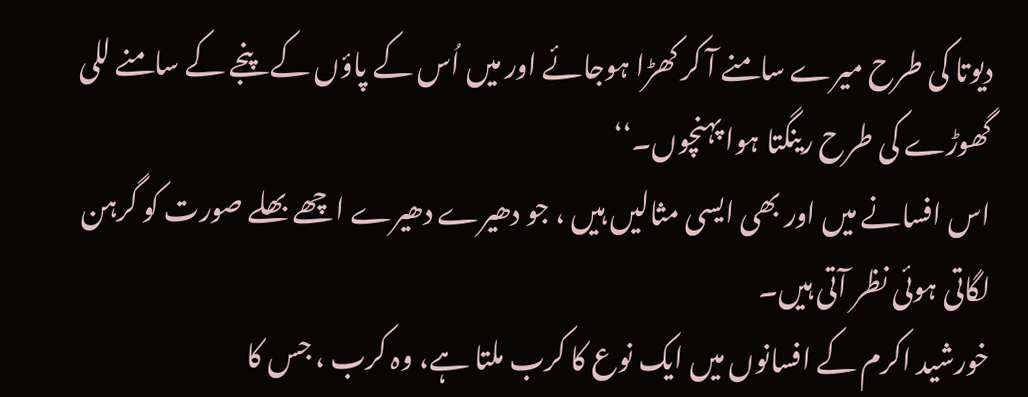دیوتا کی طرح میرے سامنے آ کر کھڑا ہوجائے اور میں اُس کے پاؤں کے پنجے کے سامنے للی گھوڑے کی طرح رینگتا ہوا پہنچوں۔‘‘
اس افسانے میں اور بھی ایسی مثالیں ہیں ، جو دھیرے دھیرے اچھے بھلے صورت کو گرہن لگاتی ہوئی نظر آتی ہیں۔
خورشید اکرم کے افسانوں میں ایک نوع کا کرب ملتا ہے، وہ کرب ، جس کا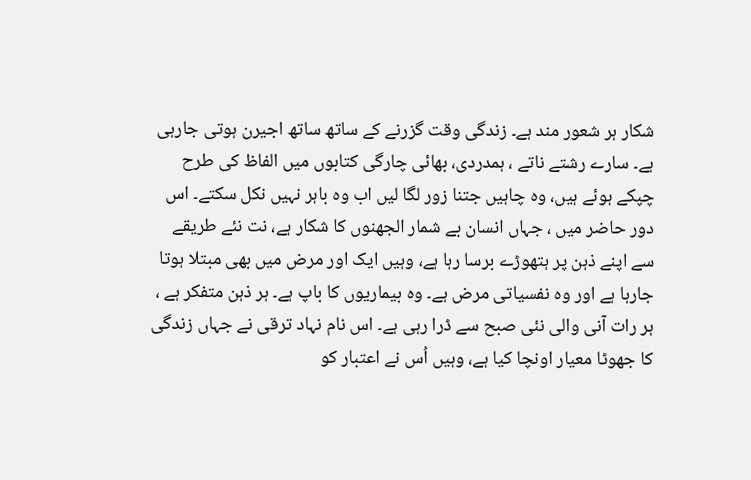شکار ہر شعور مند ہے۔ زندگی وقت گزرنے کے ساتھ ساتھ اجیرن ہوتی جارہی ہے۔ سارے رشتے ناتے ، ہمدردی، بھائی چارگی کتابوں میں الفاظ کی طرح چپکے ہوئے ہیں، وہ چاہیں جتنا زور لگا لیں اب وہ باہر نہیں نکل سکتے۔ اس دور حاضر میں ، جہاں انسان بے شمار الجھنوں کا شکار ہے، نت نئے طریقے سے اپنے ذہن پر ہتھوڑے برسا رہا ہے، وہیں ایک اور مرض میں بھی مبتلا ہوتا جارہا ہے اور وہ نفسیاتی مرض ہے۔ وہ بیماریوں کا باپ ہے۔ ہر ذہن متفکر ہے ، ہر رات آنی والی نئی صبح سے ڈرا رہی ہے۔ اس نام نہاد ترقی نے جہاں زندگی کا جھوٹا معیار اونچا کیا ہے، وہیں اُس نے اعتبار کو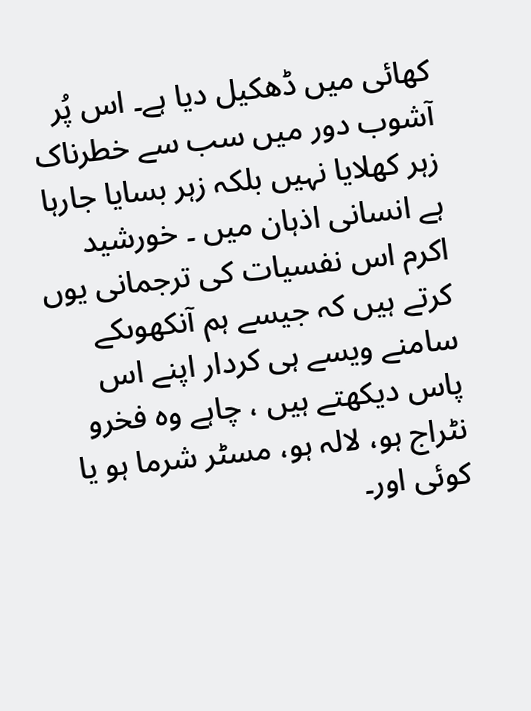کھائی میں ڈھکیل دیا ہے۔ اس پُر آشوب دور میں سب سے خطرناک زہر کھلایا نہیں بلکہ زہر بسایا جارہا ہے انسانی اذہان میں ۔ خورشید اکرم اس نفسیات کی ترجمانی یوں کرتے ہیں کہ جیسے ہم آنکھوںکے سامنے ویسے ہی کردار اپنے اس پاس دیکھتے ہیں ، چاہے وہ فخرو نٹراج ہو، لالہ ہو، مسٹر شرما ہو یا کوئی اور۔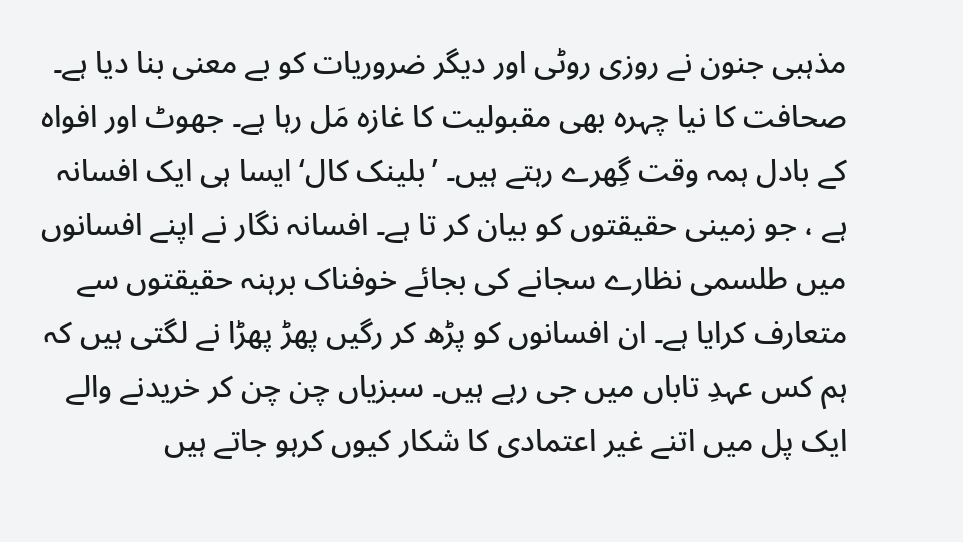مذہبی جنون نے روزی روٹی اور دیگر ضروریات کو بے معنی بنا دیا ہے۔ صحافت کا نیا چہرہ بھی مقبولیت کا غازہ مَل رہا ہے۔ جھوٹ اور افواہ کے بادل ہمہ وقت گِھرے رہتے ہیں۔ ’بلینک کال‘ ایسا ہی ایک افسانہ ہے ، جو زمینی حقیقتوں کو بیان کر تا ہے۔ افسانہ نگار نے اپنے افسانوں میں طلسمی نظارے سجانے کی بجائے خوفناک برہنہ حقیقتوں سے متعارف کرایا ہے۔ ان افسانوں کو پڑھ کر رگیں پھڑ پھڑا نے لگتی ہیں کہ ہم کس عہدِ تاباں میں جی رہے ہیں۔ سبزیاں چن چن کر خریدنے والے ایک پل میں اتنے غیر اعتمادی کا شکار کیوں کرہو جاتے ہیں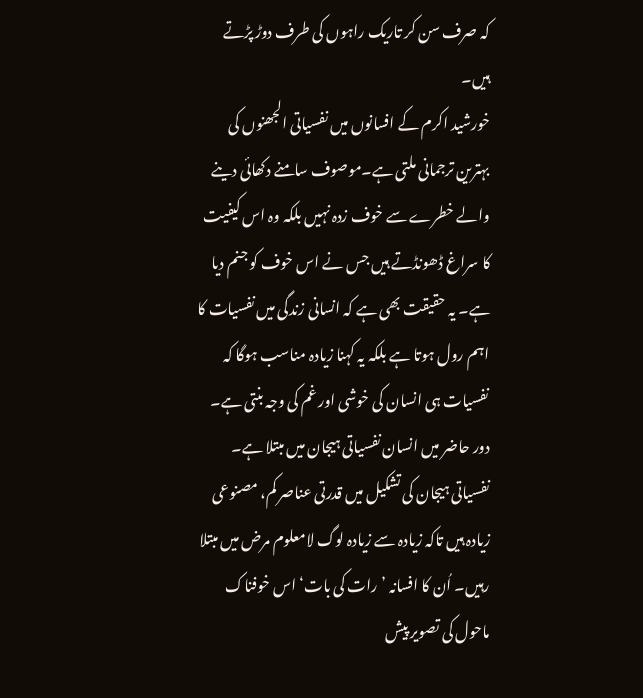کہ صرف سن کر تاریک راہوں کی طرف دوڑ پڑتے ہیں۔
خورشید اکرم کے افسانوں میں نفسیاتی الجھنوں کی بہترین ترجمانی ملتی ہے۔موصوف سامنے دکھائی دینے والے خطرے سے خوف زدہ نہیں بلکہ وہ اس کیفیت کا سراغ ڈھونڈتے ہیں جس نے اس خوف کو جنم دیا ہے۔ یہ حقیقت بھی ہے کہ انسانی زندگی میں نفسیات کا اہم رول ہوتا ہے بلکہ یہ کہنا زیادہ مناسب ہوگا کہ نفسیات ہی انسان کی خوشی اور غم کی وجہ بنتی ہے۔ دور حاضر میں انسان نفسیاتی ہیجان میں مبتلا ہے۔ نفسیاتی ہیجان کی تشکیل میں قدرتی عناصر کم، مصنوعی زیادہ ہیں تاکہ زیادہ سے زیادہ لوگ لامعلوم مرض میں مبتلا رہیں۔ اُن کا افسانہ ’رات کی بات‘ اس خوفناک ماحول کی تصویر پیش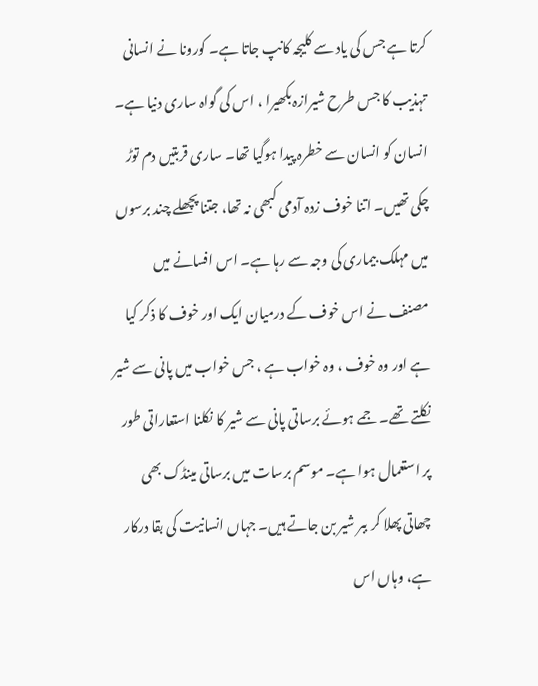کرتا ہے جس کی یاد سے کلیجہ کانپ جاتا ہے۔ کورونا نے انسانی تہذیب کا جس طرح شیرازہ بکھیرا ، اس کی گواہ ساری دنیا ہے۔ انسان کو انسان سے خطرہ پیدا ہوگیا تھا۔ ساری قربتیں دم توڑ چکی تھیں۔ اتنا خوف زدہ آدمی کبھی نہ تھا، جتنا پچھلے چند برسوں میں مہلک بیماری کی وجہ سے رہا ہے۔ اس افسانے میں مصنف نے اس خوف کے درمیان ایک اور خوف کا ذکر کیا ہے اور وہ خوف ، وہ خواب ہے ، جس خواب میں پانی سے شیر نکلتے تھے۔ جمے ہوئے برساتی پانی سے شیر کا نکلنا استعاراتی طور پر استعمال ہوا ہے۔ موسم برسات میں برساتی مینڈک بھی چھاتی پھلا کر ببر شیر بن جاتے ہیں۔ جہاں انسانیت کی بقا درکار ہے، وہاں اس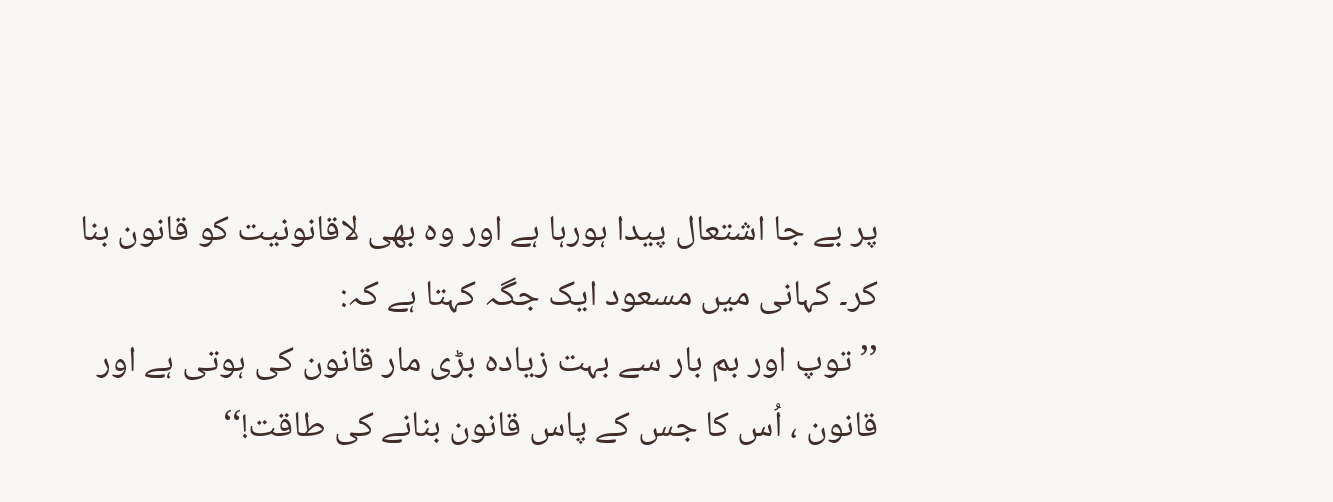پر بے جا اشتعال پیدا ہورہا ہے اور وہ بھی لاقانونیت کو قانون بنا کر۔ کہانی میں مسعود ایک جگہ کہتا ہے کہ:
’’توپ اور بم بار سے بہت زیادہ بڑی مار قانون کی ہوتی ہے اور قانون ، اُس کا جس کے پاس قانون بنانے کی طاقت!‘‘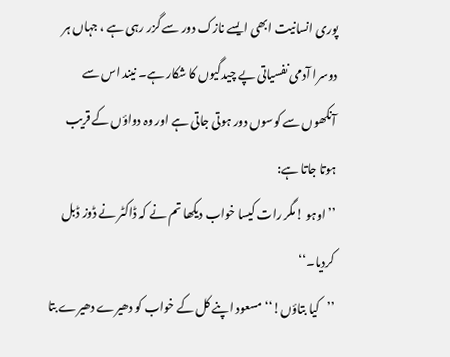پوری انسانیت ابھی ایسے نازک دور سے گزر رہی ہے ، جہاں ہر دوسرا آدمی نفسیاتی پے چیدگیوں کا شکار ہے۔ نیند اس سے آنکھوں سے کوسوں دور ہوتی جاتی ہے اور وہ دواؤں کے قریب ہوتا جاتا ہے:
’’اوہو !مگر رات کیسا خواب دیکھا تم نے کہ ڈاکٹر نے ڈوز ڈبل کردیا۔‘‘
’’کیا بتاؤں!‘‘ مسعود اپنے کل کے خواب کو دھیرے دھیرے بتا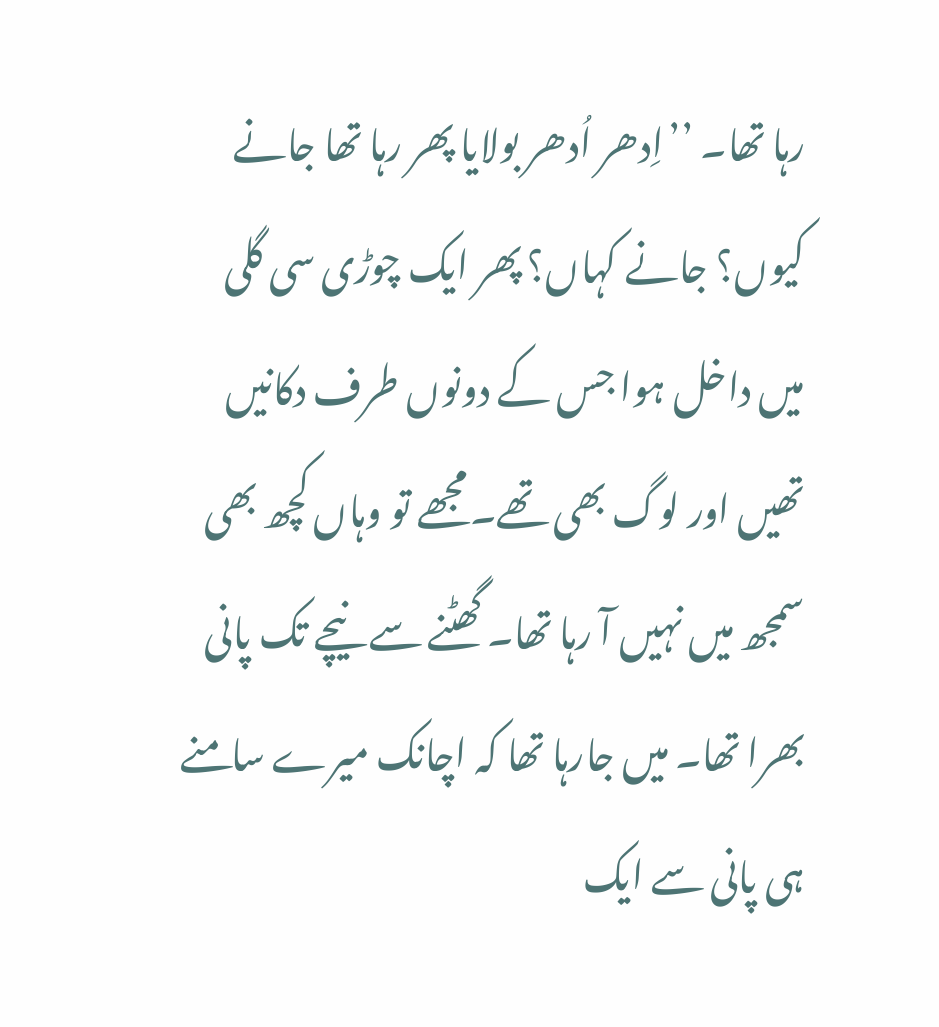رہا تھا۔ ’’اِدھر اُدھر بولایا پھر رہا تھا جانے کیوں؟ جانے کہاں؟ پھر ایک چوڑی سی گلی میں داخل ہوا جس کے دونوں طرف دکانیں تھیں اور لوگ بھی تھے۔مجھے تو وہاں کچھ بھی سمجھ میں نہیں آ رہا تھا۔ گھٹنے سے نیچے تک پانی بھرا تھا۔ میں جارہا تھا کہ اچانک میرے سامنے ہی پانی سے ایک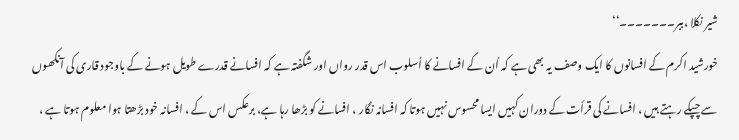شیر نکلا ،ببر۔۔۔۔۔۔۔‘‘
خورشید اکرم کے افسانوں کا ایک وصف یہ بھی ہے کہ اُن کے افسانے کا اُسلوب اس قدر رواں اور شگفتہ ہے کہ افسانے قدرے طویل ہونے کے باوجود قاری کی آنکھوں سے چپکے رہتے ہیں ، افسانے کی قرأت کے دوران کہیں ایسا محسوس نہیں ہوتا کہ افسانہ نگار ، افسانے کو بڑھا رہا ہے، برعکس اس کے ، افسانہ خود بڑھتا ہوا معلوم ہوتا ہے ،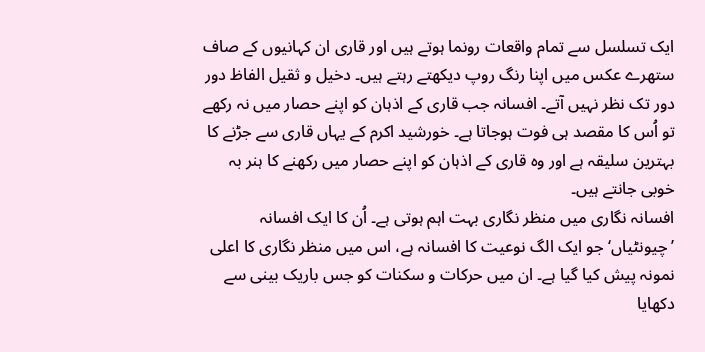ایک تسلسل سے تمام واقعات رونما ہوتے ہیں اور قاری ان کہانیوں کے صاف ستھرے عکس میں اپنا رنگ روپ دیکھتے رہتے ہیں۔ دخیل و ثقیل الفاظ دور دور تک نظر نہیں آتے۔ افسانہ جب قاری کے اذہان کو اپنے حصار میں نہ رکھے تو اُس کا مقصد ہی فوت ہوجاتا ہے۔ خورشید اکرم کے یہاں قاری سے جڑنے کا بہترین سلیقہ ہے اور وہ قاری کے اذہان کو اپنے حصار میں رکھنے کا ہنر بہ خوبی جانتے ہیں۔
افسانہ نگاری میں منظر نگاری بہت اہم ہوتی ہے۔ اُن کا ایک افسانہ ’چیونٹیاں‘ جو ایک الگ نوعیت کا افسانہ ہے، اس میں منظر نگاری کا اعلی نمونہ پیش کیا گیا ہے۔ ان میں حرکات و سکنات کو جس باریک بینی سے دکھایا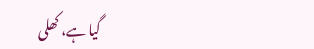گیا ہے، کھلی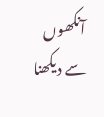آنکھوں سے دیکھنا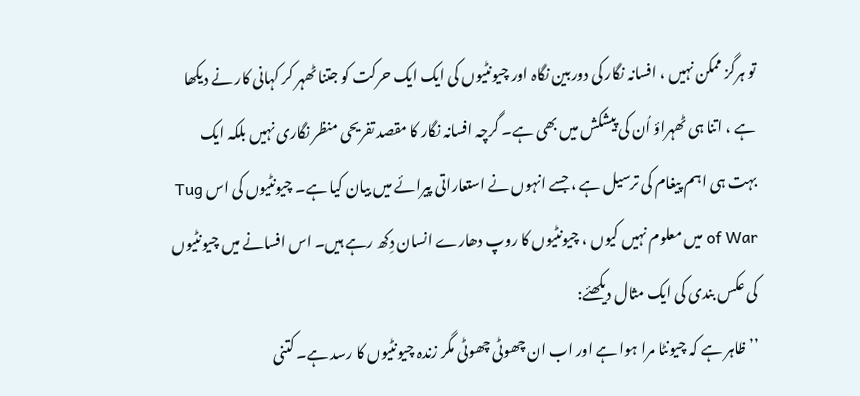تو ہرگز ممکن نہیں ، افسانہ نگار کی دوربین نگاہ اور چیونٹیوں کی ایک ایک حرکت کو جتنا ٹھہر کر کہانی کار نے دیکھا ہے ، اتنا ہی ٹھہراؤ اُن کی پیشکش میں بھی ہے۔ گرچہ افسانہ نگار کا مقصد تفریحی منظر نگاری نہیں بلکہ ایک بہت ہی اہم پیغام کی ترسیل ہے ، جسے انہوں نے استعاراتی پیرائے میں بیان کیا ہے۔ چیونٹیوں کی اس Tug of War میں معلوم نہیں کیوں ، چیونٹیوں کا روپ دھارے انسان دِکھ رہے ہیں۔ اس افسانے میں چیونٹیوں کی عکس بندی کی ایک مثال دیکھئے:
’’ظاہر ہے کہ چیونٹا مرا ہوا ہے اور اب ان چھوٹی چھوٹی مگر زندہ چیونٹیوں کا رسد ہے۔ کتنی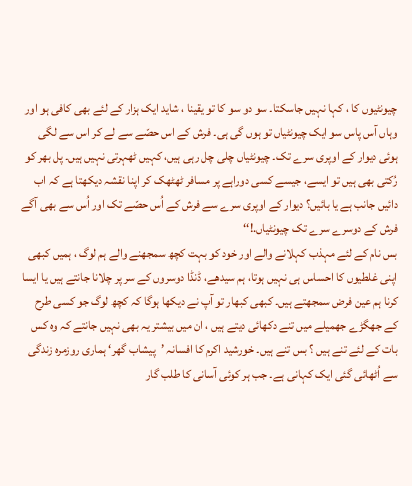چیونٹیوں کا ، کہا نہیں جاسکتا۔ سو دو سو کا تو یقینا ، شاید ایک ہزار کے لئے بھی کافی ہو اور وہاں آس پاس سو ایک چیونٹیاں تو ہوں گی ہی۔ فرش کے اس حصّے سے لے کر اس سے لگی ہوئی دیوار کے اوپری سرے تک۔ چیونٹیاں چلی چل رہی ہیں، کہیں ٹھہرتی نہیں ہیں۔ پل بھر کو رُکتی بھی ہیں تو ایسے، جیسے کسی دوراہے پر مسافر ٹھٹھک کر اپنا نقشہ دیکھتا ہے کہ اب دائیں جانب ہے یا بائیں؟ دیوار کے اوپری سرے سے فرش کے اُس حصّے تک اور اُس سے بھی آگے فرش کے دوسرے سرے تک چیونٹیاں.!‘‘
بس نام کے لئے مہذب کہلانے والے اور خود کو بہت کچھ سمجھنے والے ہم لوگ ، ہمیں کبھی اپنی غلطیوں کا احساس ہی نہیں ہوتا، ہم سیدھے، ڈنڈا دوسروں کے سر پر چلانا جانتے ہیں یا ایسا کرنا ہم عین فرض سمجھتے ہیں۔ کبھی کبھار تو آپ نے دیکھا ہوگا کہ کچھ لوگ جو کسی طرح کے جھگڑے جھمیلے میں تنے دکھائی دیتے ہیں ، ان میں بیشتر یہ بھی نہیں جانتے کہ وہ کس بات کے لئے تنے ہیں ؟ بس تنے ہیں۔ خورشید اکرم کا افسانہ ’پیشاب گھر‘ ہماری روزمرہ زندگی سے اُٹھائی گئی ایک کہانی ہے۔ جب ہر کوئی آسانی کا طلب گار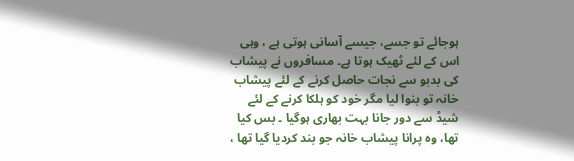ہوجائے تو جسے، جیسے آسانی ہوتی ہے ، وہی اس کے لئے ٹھیک ہوتا ہے۔ مسافروں نے پیشاب کی بدبو سے نجات حاصل کرنے کے لئے پیشاب خانہ تو بنوا لیا مگر خود کو ہلکا کرنے کے لئے شیڈ سے دور جانا بہت بھاری ہوگیا ۔ بس کیا تھا، وہ پرانا پیشاب خانہ جو بند کردیا گیا تھا ،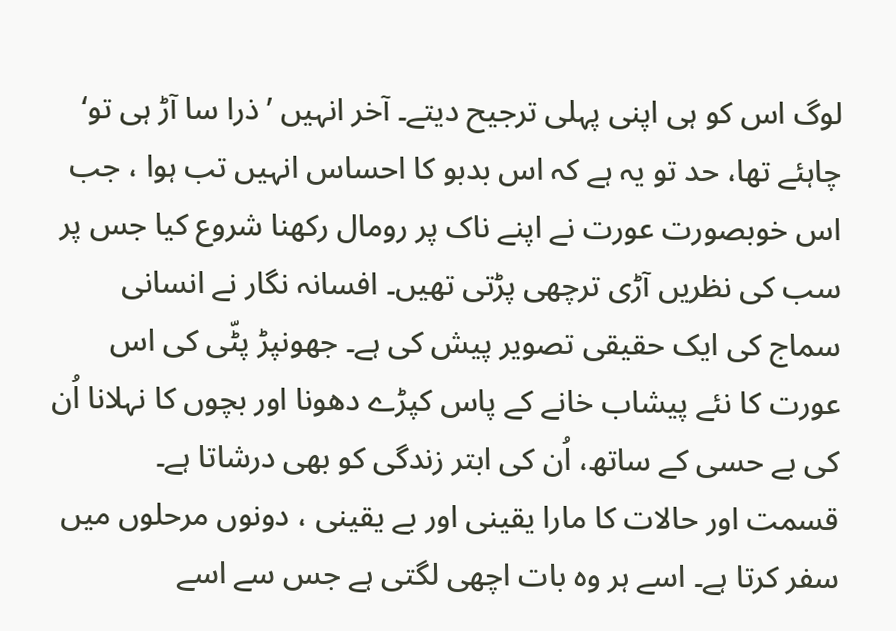لوگ اس کو ہی اپنی پہلی ترجیح دیتے۔ آخر انہیں ’ذرا سا آڑ ہی تو‘ چاہئے تھا، حد تو یہ ہے کہ اس بدبو کا احساس انہیں تب ہوا ، جب اس خوبصورت عورت نے اپنے ناک پر رومال رکھنا شروع کیا جس پر سب کی نظریں آڑی ترچھی پڑتی تھیں۔ افسانہ نگار نے انسانی سماج کی ایک حقیقی تصویر پیش کی ہے۔ جھونپڑ پٹّی کی اس عورت کا نئے پیشاب خانے کے پاس کپڑے دھونا اور بچوں کا نہلانا اُن کی بے حسی کے ساتھ، اُن کی ابتر زندگی کو بھی درشاتا ہے۔
قسمت اور حالات کا مارا یقینی اور بے یقینی ، دونوں مرحلوں میں سفر کرتا ہے۔ اسے ہر وہ بات اچھی لگتی ہے جس سے اسے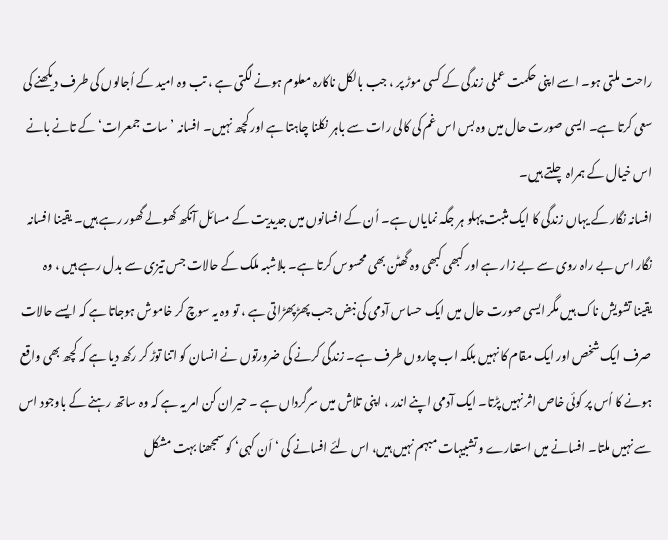راحت ملتی ہو۔ اسے اپنی حکمت عملی زندگی کے کسی موڑ پر ، جب بالکل ناکارہ معلوم ہونے لگتی ہے ، تب وہ امید کے اُجالوں کی طرف دیکھنے کی سعی کرتا ہے۔ ایسی صورت حال میں وہ بس اس غم کی کالی رات سے باہر نکلنا چاہتا ہے اور کچھ نہیں۔ افسانہ ’سات جمعرات‘ کے تانے بانے اس خیال کے ہمراہ چلتے ہیں۔
افسانہ نگار کے یہاں زندگی کا ایک مثبت پہلو ہر جگہ نمایاں ہے۔ اُن کے افسانوں میں جدیدیت کے مسائل آنکھ کھولے گھور رہے ہیں۔ یقینا افسانہ نگار اس بے راہ روی سے بے زار ہے اور کبھی کبھی وہ گھٹن بھی محسوس کرتا ہے۔ بلاشبہ ملک کے حالات جس تیزی سے بدل رہے ہیں ، وہ یقینا تشویش ناک ہیں مگر ایسی صورت حال میں ایک حساس آدمی کی نبض جب پھڑپھڑاتی ہے ، تو وہ یہ سوچ کر خاموش ہوجاتا ہے کہ ایسے حالات صرف ایک شخص اور ایک مقام کا نہیں بلکہ اب چاروں طرف ہے۔ زندگی کرنے کی ضرورتوں نے انسان کو اتنا توڑ کر رکھ دیا ہے کہ کچھ بھی واقع ہونے کا اُس پر کوئی خاص اثر نہیں پڑتا۔ ایک آدمی اپنے اندر ، اپنی تلاش میں سرگرداں ہے ۔ حیران کن امر یہ ہے کہ وہ ساتھ رہنے کے باوجود اس سے نہیں ملتا۔ افسانے میں استعارے و تشبیہات مبہم نہیں ہیں، اس لئے افسانے کی ‘اَن کہی‘ کو سمجھنا بہت مشکل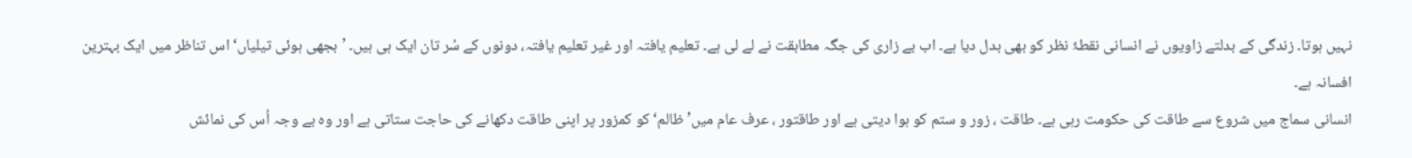نہیں ہوتا۔ زندگی کے بدلتے زاویوں نے انسانی نقطۂ نظر کو بھی بدل دیا ہے۔ اب بے زاری کی جگہ مطابقت نے لے لی ہے۔ تعلیم یافتہ اور غیر تعلیم یافتہ، دونوں کے سُر تان ایک ہی ہیں۔ ’بجھی ہوئی تیلیاں‘ اس تناظر میں ایک بہترین افسانہ ہے۔
انسانی سماج میں شروع سے طاقت کی حکومت رہی ہے۔ طاقت ، زور و ستم کو ہوا دیتی ہے اور طاقتور ، عرف عام میں’ ظالم‘ کو کمزور پر اپنی طاقت دکھانے کی حاجت ستاتی ہے اور وہ بے وجہ اُس کی نمائش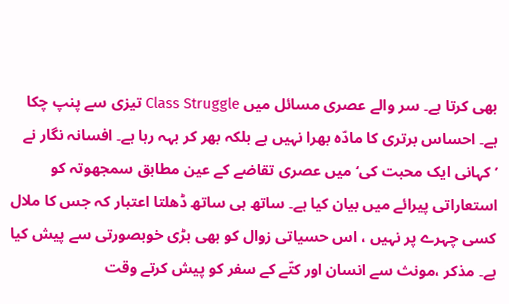بھی کرتا ہے۔ سر والے عصری مسائل میں Class Struggle تیزی سے پنپ چکا ہے۔ احساس برتری کا مادّہ بھرا نہیں ہے بلکہ بھر کر بہہ رہا ہے۔ افسانہ نگار نے ’کہانی ایک محبت کی‘ میں عصری تقاضے کے عین مطابق سمجھوتہ کو استعاراتی پیرائے میں بیان کیا ہے۔ ساتھ ہی ساتھ ڈھلتا اعتبار کہ جس کا ملال کسی چہرے پر نہیں ، اس حسیاتی زوال کو بھی بڑی خوبصورتی سے پیش کیا ہے۔ مذکر ،مونث سے انسان اور کتّے کے سفر کو پیش کرتے وقت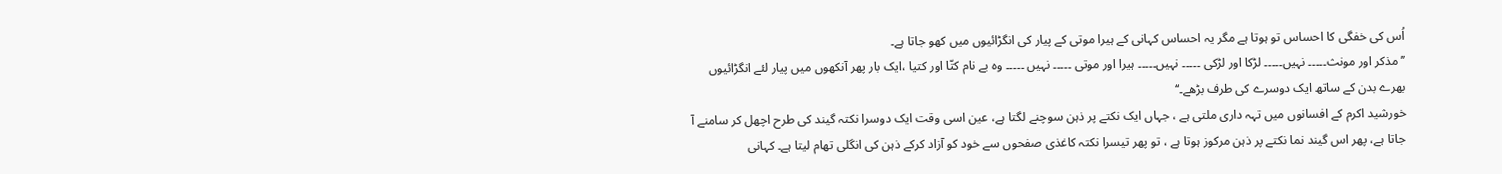اُس کی خفگی کا احساس تو ہوتا ہے مگر یہ احساس کہانی کے ہیرا موتی کے پیار کی انگڑائیوں میں کھو جاتا ہے۔
’’مذکر اور مونث۔۔۔۔۔ نہیں۔۔۔۔۔ لڑکا اور لڑکی ۔۔۔۔۔ نہیں۔۔۔۔۔ ہیرا اور موتی ۔۔۔۔۔ نہیں ۔۔۔۔۔ وہ بے نام کتّا اور کتیا ،ایک بار پھر آنکھوں میں پیار لئے انگڑائیوں بھرے بدن کے ساتھ ایک دوسرے کی طرف بڑھے۔‘‘
خورشید اکرم کے افسانوں میں تہہ داری ملتی ہے ، جہاں ایک نکتے پر ذہن سوچنے لگتا ہے، عین اسی وقت ایک دوسرا نکتہ گیند کی طرح اچھل کر سامنے آ جاتا ہے، پھر اس گیند نما نکتے پر ذہن مرکوز ہوتا ہے ، تو پھر تیسرا نکتہ کاغذی صفحوں سے خود کو آزاد کرکے ذہن کی انگلی تھام لیتا ہے۔ کہانی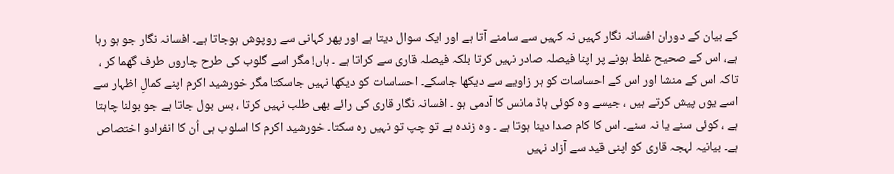کے بیان کے دوران افسانہ نگار کہیں نہ کہیں سے سامنے آتا ہے اور ایک سوال دیتا ہے اور پھر کہانی سے روپوش ہوجاتا ہے۔ افسانہ نگار جو ہو رہا ہے، اس کے صحیح غلط ہونے پر اپنا فیصلہ صادر نہیں کرتا بلکہ فیصلہ قاری سے کراتا ہے ۔ ہاں! مگر اسے گلوب کی طرح چاروں طرف گھما کر ، تاکہ اس کے منشا اور اس کے احساسات کو ہر زاویے سے دیکھا جاسکے۔ احساسات کو دیکھا نہیں جاسکتا مگر خورشید اکرم اپنے کمالِ اظہار سے اسے یوں پیش کرتے ہیں ، جیسے وہ کوئی ہاڈ مانس کا آدمی ہو ۔ افسانہ نگار قاری کی رائے بھی طلب نہیں کرتا ، بس بول جاتا ہے جو بولنا چاہتا ہے ، کوئی سنے یا نہ سنے۔ اس کا کام صدا دینا ہوتا ہے ۔ وہ زندہ ہے تو چپ تو نہیں رہ سکتا۔ خورشید اکرم کا اسلوب ہی اُن کا انفرادو اختصاص ہے۔ بیانیہ لہجہ قاری کو اپنی قید سے آزاد نہیں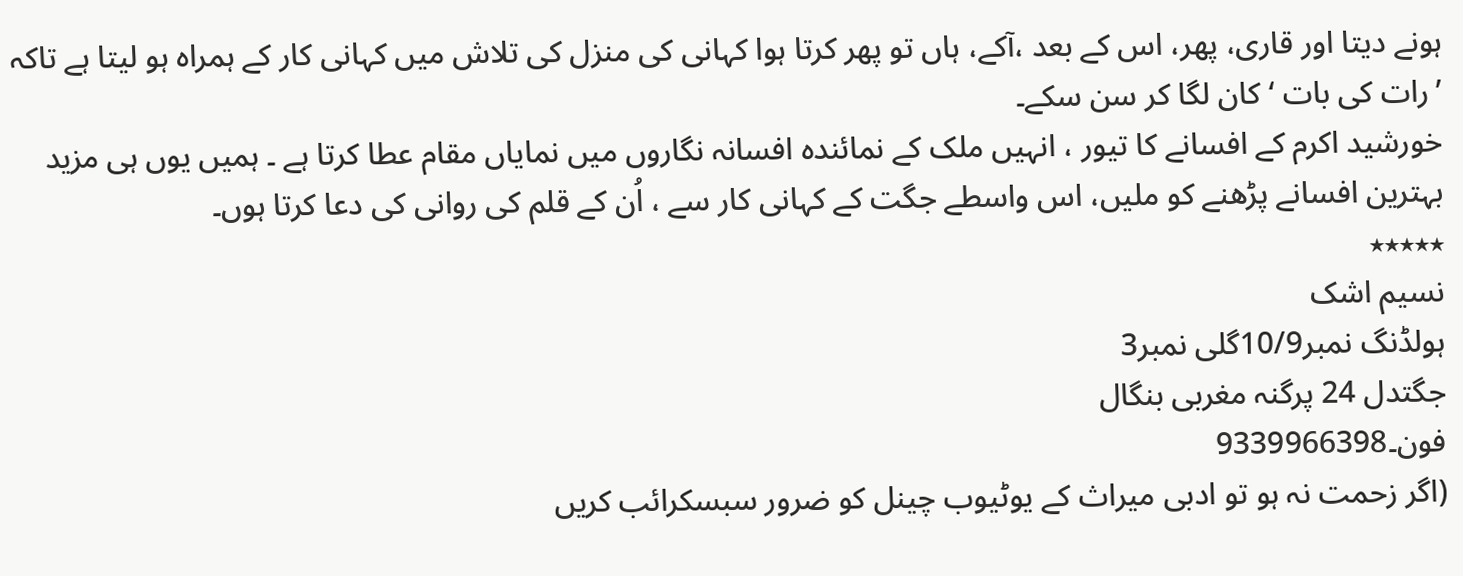ہونے دیتا اور قاری، پھر، اس کے بعد ،آکے، ہاں تو پھر کرتا ہوا کہانی کی منزل کی تلاش میں کہانی کار کے ہمراہ ہو لیتا ہے تاکہ ’رات کی بات ‘ کان لگا کر سن سکے۔
خورشید اکرم کے افسانے کا تیور ، انہیں ملک کے نمائندہ افسانہ نگاروں میں نمایاں مقام عطا کرتا ہے ۔ ہمیں یوں ہی مزید بہترین افسانے پڑھنے کو ملیں، اس واسطے جگت کے کہانی کار سے ، اُن کے قلم کی روانی کی دعا کرتا ہوں۔
٭٭٭٭٭
نسیم اشک
ہولڈنگ نمبر10/9گلی نمبر3
جگتدل 24 پرگنہ مغربی بنگال
فون۔9339966398
(اگر زحمت نہ ہو تو ادبی میراث کے یوٹیوب چینل کو ضرور سبسکرائب کریں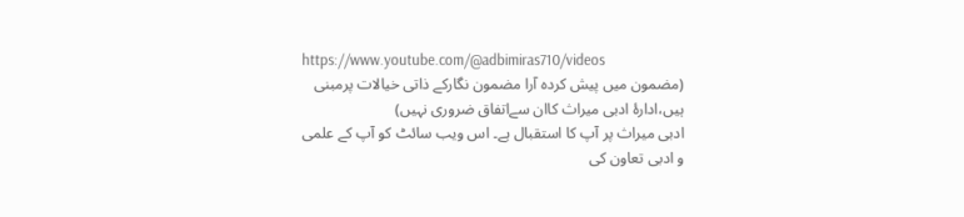https://www.youtube.com/@adbimiras710/videos
(مضمون میں پیش کردہ آرا مضمون نگارکے ذاتی خیالات پرمبنی ہیں،ادارۂ ادبی میراث کاان سےاتفاق ضروری نہیں)
ادبی میراث پر آپ کا استقبال ہے۔ اس ویب سائٹ کو آپ کے علمی و ادبی تعاون کی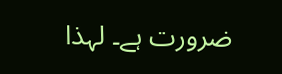ضرورت ہے۔ لہذا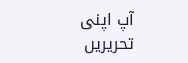آپ اپنی تحریریں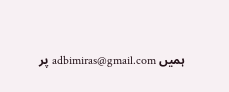ہمیں adbimiras@gmail.com پر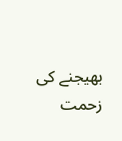بھیجنے کی زحمت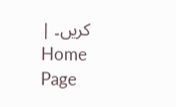کریں۔ |
Home Page